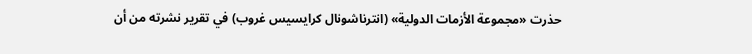حذرت «مجموعة الأزمات الدولية» (انترناشونال كرايسيس غروب) في تقرير نشرته من أن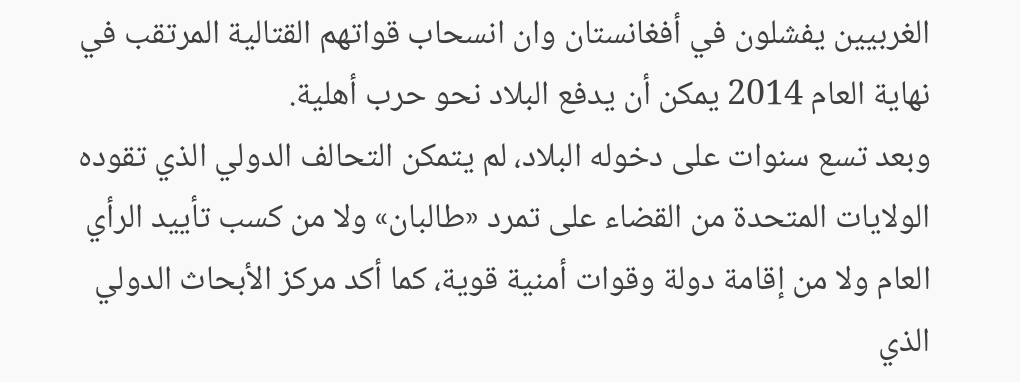الغربيين يفشلون في أفغانستان وان انسحاب قواتهم القتالية المرتقب في نهاية العام 2014 يمكن أن يدفع البلاد نحو حرب أهلية.
وبعد تسع سنوات على دخوله البلاد، لم يتمكن التحالف الدولي الذي تقوده الولايات المتحدة من القضاء على تمرد «طالبان» ولا من كسب تأييد الرأي العام ولا من إقامة دولة وقوات أمنية قوية، كما أكد مركز الأبحاث الدولي الذي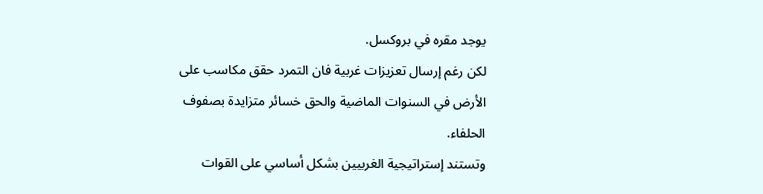يوجد مقره في بروكسل.
لكن رغم إرسال تعزيزات غربية فان التمرد حقق مكاسب على الأرض في السنوات الماضية والحق خسائر متزايدة بصفوف الحلفاء.
وتستند إستراتيجية الغربيين بشكل أساسي على القوات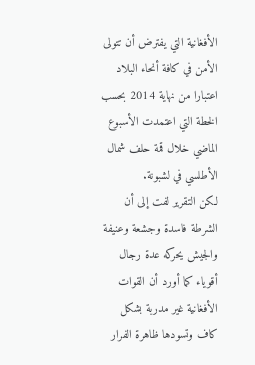الأفغانية التي يفترض أن تتولى الأمن في كافة أنحاء البلاد اعتبارا من نهاية 2014 بحسب الخطة التي اعتمدت الأسبوع الماضي خلال قمة حلف شمال الأطلسي في لشبونة.
لكن التقرير لفت إلى أن الشرطة فاسدة وجشعة وعنيفة والجيش يحركه عدة رجال أقوياء كما أورد أن القوات الأفغانية غير مدربة بشكل كاف وتسودها ظاهرة الفرار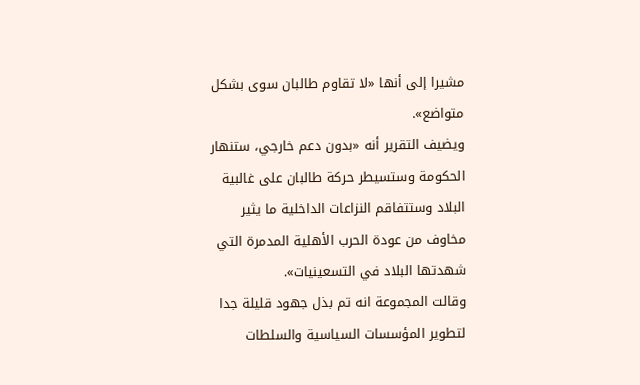مشيرا إلى أنها «لا تقاوم طالبان سوى بشكل متواضع».
ويضيف التقرير أنه «بدون دعم خارجي، ستنهار الحكومة وستسيطر حركة طالبان على غالبية البلاد وستتفاقم النزاعات الداخلية ما يثير مخاوف من عودة الحرب الأهلية المدمرة التي شهدتها البلاد في التسعينيات».
وقالت المجموعة انه تم بذل جهود قليلة جدا لتطوير المؤسسات السياسية والسلطات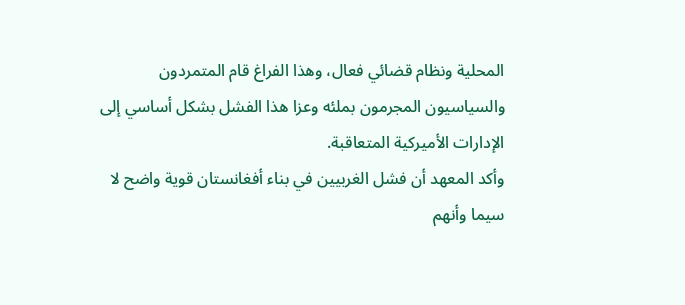المحلية ونظام قضائي فعال، وهذا الفراغ قام المتمردون والسياسيون المجرمون بملئه وعزا هذا الفشل بشكل أساسي إلى الإدارات الأميركية المتعاقبة.
وأكد المعهد أن فشل الغربيين في بناء أفغانستان قوية واضح لا سيما وأنهم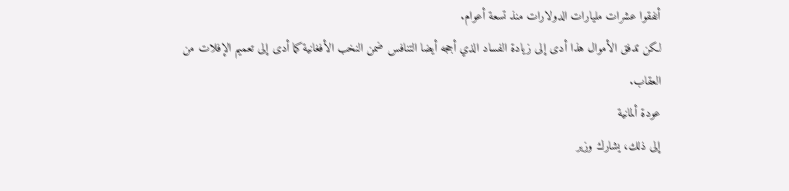أنفقوا عشرات مليارات الدولارات منذ تسعة أعوام.
لكن تدفق الأموال هذا أدى إلى زيادة الفساد الذي أججه أيضا التنافس ضمن النخب الأفغانية كما أدى إلى تعميم الإفلات من العقاب.
عودة ألمانية
إلى ذلك، يشارك وزير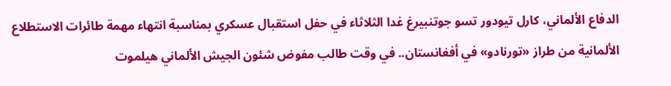الدفاع الألماني، كارل تيودور تسو جوتنبيرغ غدا الثلاثاء في حفل استقبال عسكري بمناسبة انتهاء مهمة طائرات الاستطلاع الألمانية من طراز «تورنادو» في أفغانستان.. في وقت طالب مفوض شئون الجيش الألماني هيلموت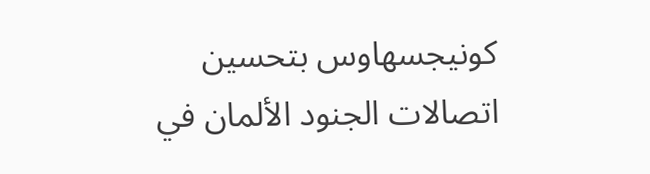كونيجسهاوس بتحسين اتصالات الجنود الألمان في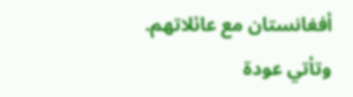أفغانستان مع عائلاتهم.
وتأتي عودة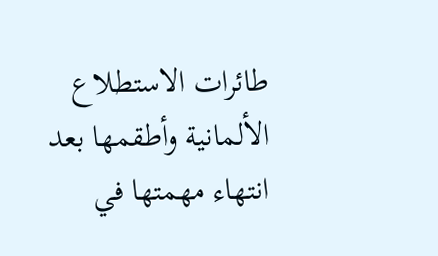طائرات الاستطلاع الألمانية وأطقمها بعد انتهاء مهمتها في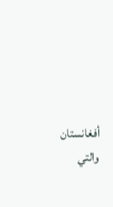أفغانستان والتي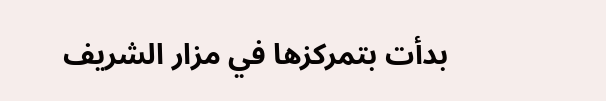بدأت بتمركزها في مزار الشريف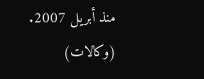منذ أبريل 2007.
(وكالات)